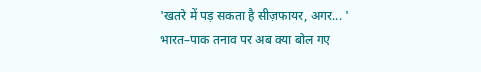'खतरे में पड़ सकता है सीज़फायर, अगर... ' भारत–पाक तनाव पर अब क्या बोल गए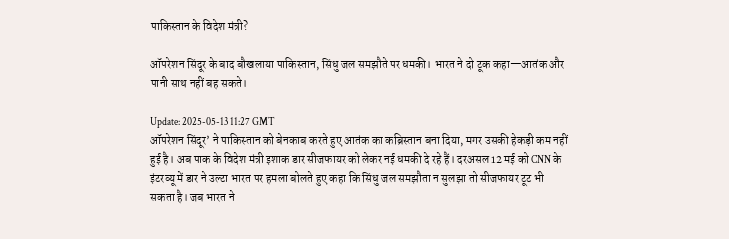पाकिस्तान के विदेश मंत्री?

ऑपरेशन सिंदूर के बाद बौखलाया पाकिस्तान, सिंधु जल समझौते पर धमकी। भारत ने दो टूक कहा—आतंक और पानी साथ नहीं बह सकते।

Update: 2025-05-13 11:27 GMT
ऑपरेशन सिंदूर’ ने पाकिस्तान को बेनकाब करते हुए आतंक का कब्रिस्तान बना दिया, मगर उसकी हेकड़ी कम नहीं हुई है। अब पाक के विदेश मंत्री इशाक डार सीजफायर को लेकर नई धमकी दे रहे हैं। दरअसल 12 मई को CNN के इंटरव्यू में डार ने उल्टा भारत पर हमला बोलते हुए कहा कि सिंधु जल समझौता न सुलझा तो सीजफायर टूट भी सकता है। जब भारत ने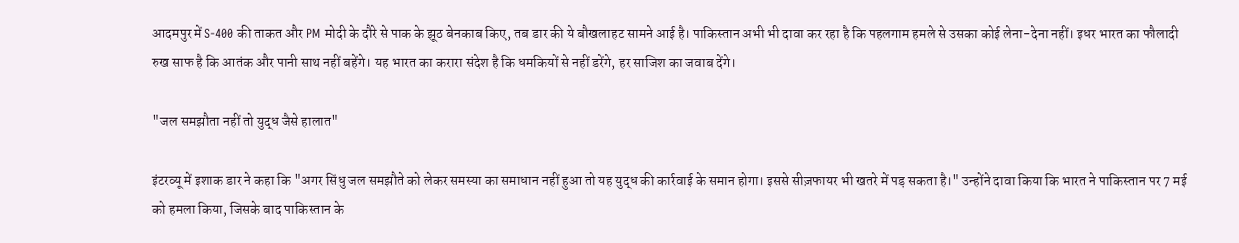आदमपुर में S-400 की ताकत और PM मोदी के दौरे से पाक के झूठ बेनकाब किए, तब डार की ये बौखलाहट सामने आई है। पाकिस्तान अभी भी दावा कर रहा है कि पहलगाम हमले से उसका कोई लेना-देना नहीं। इधर भारत का फौलादी रुख साफ है कि आतंक और पानी साथ नहीं बहेंगे। यह भारत का करारा संदेश है कि धमकियों से नहीं डरेंगे, हर साजिश का जवाब देंगे।

"जल समझौता नहीं तो युद्ध जैसे हालात"

इंटरव्यू में इशाक डार ने कहा कि "अगर सिंधु जल समझौते को लेकर समस्या का समाधान नहीं हुआ तो यह युद्ध की कार्रवाई के समान होगा। इससे सीज़फायर भी खतरे में पड़ सकता है।" उन्होंने दावा किया कि भारत ने पाकिस्तान पर 7 मई को हमला किया, जिसके बाद पाकिस्तान के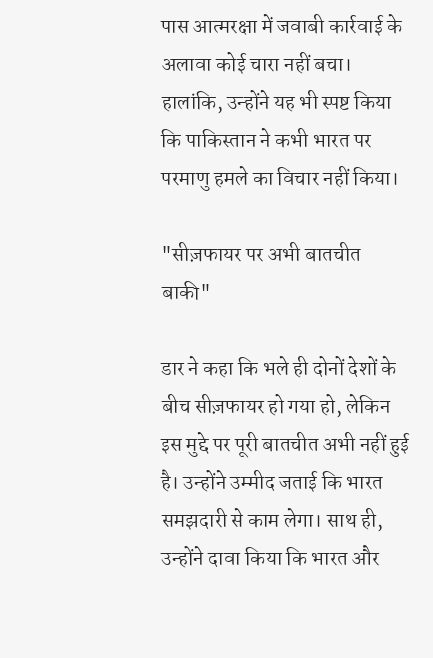पास आत्मरक्षा में जवाबी कार्रवाई के अलावा कोई चारा नहीं बचा। हालांकि, उन्होंने यह भी स्पष्ट किया कि पाकिस्तान ने कभी भारत पर परमाणु हमले का विचार नहीं किया।

"सीज़फायर पर अभी बातचीत बाकी"

डार ने कहा कि भले ही दोनों देशों के बीच सीज़फायर हो गया हो, लेकिन इस मुद्दे पर पूरी बातचीत अभी नहीं हुई है। उन्होंने उम्मीद जताई कि भारत समझदारी से काम लेगा। साथ ही, उन्होंने दावा किया कि भारत और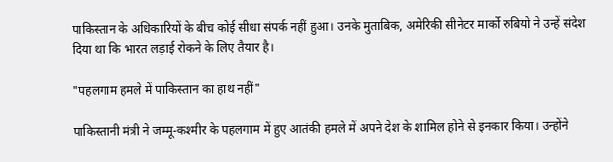पाकिस्तान के अधिकारियों के बीच कोई सीधा संपर्क नहीं हुआ। उनके मुताबिक, अमेरिकी सीनेटर मार्को रुबियो ने उन्हें संदेश दिया था कि भारत लड़ाई रोकने के लिए तैयार है।

"पहलगाम हमले में पाकिस्तान का हाथ नहीं"

पाकिस्तानी मंत्री ने जम्मू-कश्मीर के पहलगाम में हुए आतंकी हमले में अपने देश के शामिल होने से इनकार किया। उन्होंने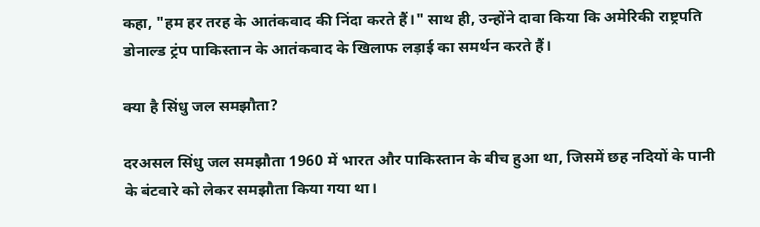कहा, "हम हर तरह के आतंकवाद की निंदा करते हैं।" साथ ही, उन्होंने दावा किया कि अमेरिकी राष्ट्रपति डोनाल्ड ट्रंप पाकिस्तान के आतंकवाद के खिलाफ लड़ाई का समर्थन करते हैं।

क्या है सिंधु जल समझौता?

दरअसल सिंधु जल समझौता 1960 में भारत और पाकिस्तान के बीच हुआ था, जिसमें छह नदियों के पानी के बंटवारे को लेकर समझौता किया गया था।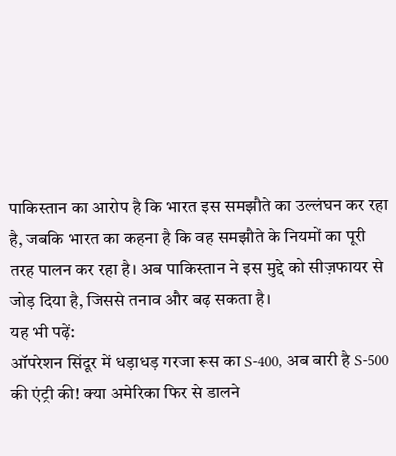पाकिस्तान का आरोप है कि भारत इस समझौते का उल्लंघन कर रहा है, जबकि भारत का कहना है कि वह समझौते के नियमों का पूरी तरह पालन कर रहा है। अब पाकिस्तान ने इस मुद्दे को सीज़फायर से जोड़ दिया है, जिससे तनाव और बढ़ सकता है।
यह भी पढ़ें:
ऑपरेशन सिंदूर में धड़ाधड़ गरजा रूस का S-400, अब बारी है S-500 की एंट्री की! क्या अमेरिका फिर से डालने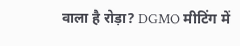वाला है रोड़ा? DGMO मीटिंग में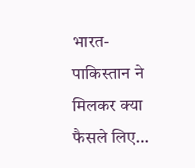भारत-पाकिस्तान ने मिलकर क्या फैसले लिए…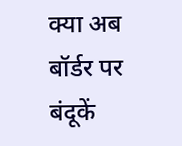क्या अब बॉर्डर पर बंदूकें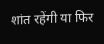शांत रहेंगी या फिर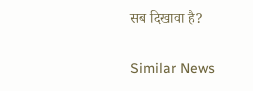सब दिखावा है?

Similar News